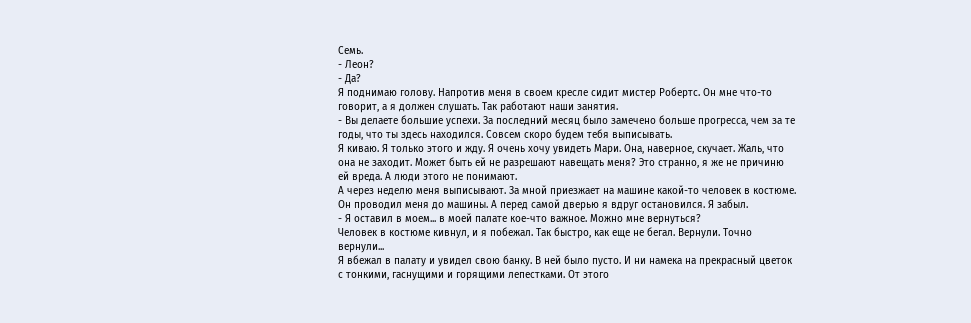Семь.
- Леон?
- Да?
Я поднимаю голову. Напротив меня в своем кресле сидит мистер Робертс. Он мне что-то говорит, а я должен слушать. Так работают наши занятия.
- Вы делаете большие успехи. За последний месяц было замечено больше прогресса, чем за те годы, что ты здесь находился. Совсем скоро будем тебя выписывать.
Я киваю. Я только этого и жду. Я очень хочу увидеть Мари. Она, наверное, скучает. Жаль, что она не заходит. Может быть ей не разрешают навещать меня? Это странно, я же не причиню ей вреда. А люди этого не понимают.
А через неделю меня выписывают. За мной приезжает на машине какой-то человек в костюме. Он проводил меня до машины. А перед самой дверью я вдруг остановился. Я забыл.
- Я оставил в моем... в моей палате кое-что важное. Можно мне вернуться?
Человек в костюме кивнул, и я побежал. Так быстро, как еще не бегал. Вернули. Точно вернули...
Я вбежал в палату и увидел свою банку. В ней было пусто. И ни намека на прекрасный цветок с тонкими, гаснущими и горящими лепестками. От этого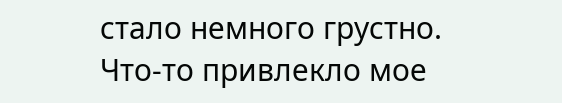стало немного грустно.
Что-то привлекло мое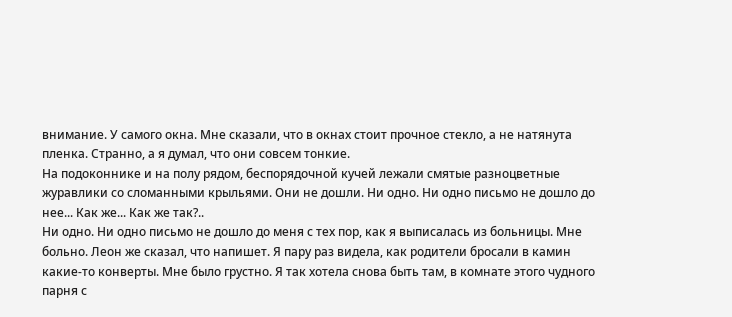внимание. У самого окна. Мне сказали, что в окнах стоит прочное стекло, а не натянута пленка. Странно, а я думал, что они совсем тонкие.
На подоконнике и на полу рядом, беспорядочной кучей лежали смятые разноцветные журавлики со сломанными крыльями. Они не дошли. Ни одно. Ни одно письмо не дошло до нее... Как же... Как же так?..
Ни одно. Ни одно письмо не дошло до меня с тех пор, как я выписалась из больницы. Мне больно. Леон же сказал, что напишет. Я пару раз видела, как родители бросали в камин какие-то конверты. Мне было грустно. Я так хотела снова быть там, в комнате этого чудного парня с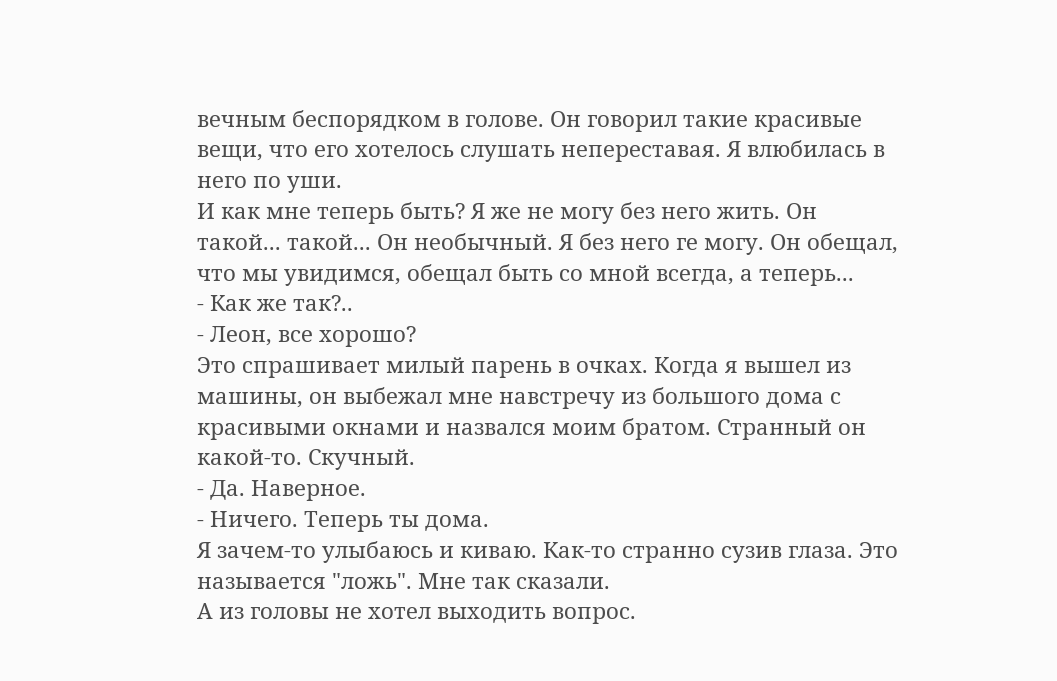вечным беспорядком в голове. Он говорил такие красивые вещи, что его хотелось слушать непереставая. Я влюбилась в него по уши.
И как мне теперь быть? Я же не могу без него жить. Он такой... такой... Он необычный. Я без него ге могу. Он обещал, что мы увидимся, обещал быть со мной всегда, а теперь...
- Как же так?..
- Леон, все хорошо?
Это спрашивает милый парень в очках. Когда я вышел из машины, он выбежал мне навстречу из большого дома с красивыми окнами и назвался моим братом. Странный он какой-то. Скучный.
- Да. Наверное.
- Ничего. Теперь ты дома.
Я зачем-то улыбаюсь и киваю. Как-то странно сузив глаза. Это называется "ложь". Мне так сказали.
А из головы не хотел выходить вопрос.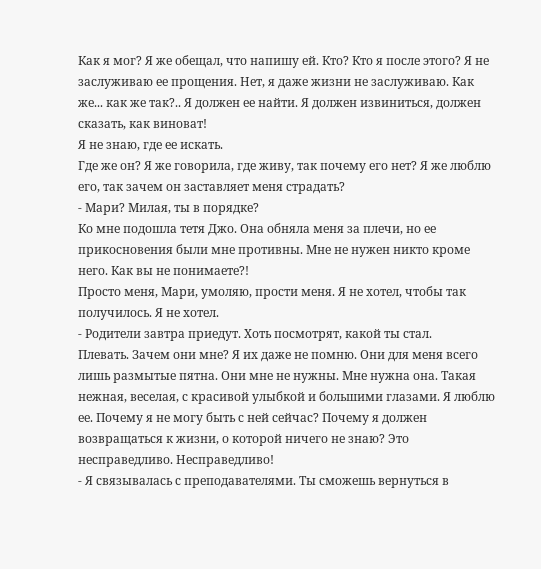Как я мог? Я же обещал, что напишу ей. Кто? Кто я после этого? Я не заслуживаю ее прощения. Нет, я даже жизни не заслуживаю. Как же... как же так?.. Я должен ее найти. Я должен извиниться, должен сказать, как виноват!
Я не знаю, где ее искать.
Где же он? Я же говорила, где живу, так почему его нет? Я же люблю его, так зачем он заставляет меня страдать?
- Мари? Милая, ты в порядке?
Ко мне подошла тетя Джо. Она обняла меня за плечи, но ее прикосновения были мне противны. Мне не нужен никто кроме него. Как вы не понимаете?!
Просто меня, Мари, умоляю, прости меня. Я не хотел, чтобы так получилось. Я не хотел.
- Родители завтра приедут. Хоть посмотрят, какой ты стал.
Плевать. Зачем они мне? Я их даже не помню. Они для меня всего лишь размытые пятна. Они мне не нужны. Мне нужна она. Такая нежная, веселая, с красивой улыбкой и большими глазами. Я люблю ее. Почему я не могу быть с ней сейчас? Почему я должен возвращаться к жизни, о которой ничего не знаю? Это несправедливо. Несправедливо!
- Я связывалась с преподавателями. Ты сможешь вернуться в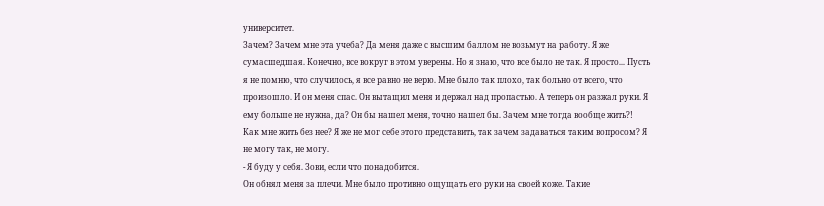университет.
Зачем? Зачем мне эта учеба? Да меня даже с высшим баллом не возьмут на работу. Я же сумасшедшая. Конечно, все вокруг в этом уверены. Но я знаю, что все было не так. Я просто... Пусть я не помню, что случилось, я все равно не верю. Мне было так плохо, так больно от всего, что произошло. И он меня спас. Он вытащил меня и держал над пропастью. А теперь он разжал руки. Я ему больше не нужна, да? Он бы нашел меня, точно нашел бы. Зачем мне тогда вообще жить?!
Как мне жить без нее? Я же не мог себе этого представить, так зачем задаваться таким вопросом? Я не могу так, не могу.
- Я буду у себя. Зови, если что понадобится.
Он обнял меня за плечи. Мне было противно ощущать его руки на своей коже. Такие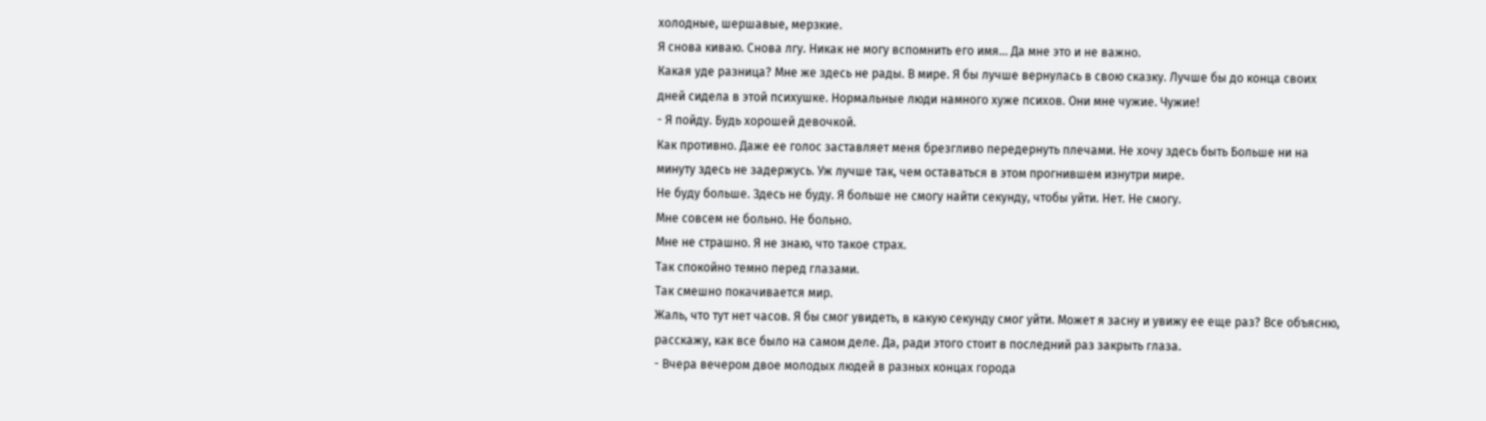холодные, шершавые, мерзкие.
Я снова киваю. Снова лгу. Никак не могу вспомнить его имя... Да мне это и не важно.
Какая уде разница? Мне же здесь не рады. В мире. Я бы лучше вернулась в свою сказку. Лучше бы до конца своих дней сидела в этой психушке. Нормальные люди намного хуже психов. Они мне чужие. Чужие!
- Я пойду. Будь хорошей девочкой.
Как противно. Даже ее голос заставляет меня брезгливо передернуть плечами. Не хочу здесь быть Больше ни на минуту здесь не задержусь. Уж лучше так, чем оставаться в этом прогнившем изнутри мире.
Не буду больше. Здесь не буду. Я больше не смогу найти секунду, чтобы уйти. Нет. Не смогу.
Мне совсем не больно. Не больно.
Мне не страшно. Я не знаю, что такое страх.
Так спокойно темно перед глазами.
Так смешно покачивается мир.
Жаль, что тут нет часов. Я бы смог увидеть, в какую секунду смог уйти. Может я засну и увижу ее еще раз? Все объясню, расскажу, как все было на самом деле. Да, ради этого стоит в последний раз закрыть глаза.
- Вчера вечером двое молодых людей в разных концах города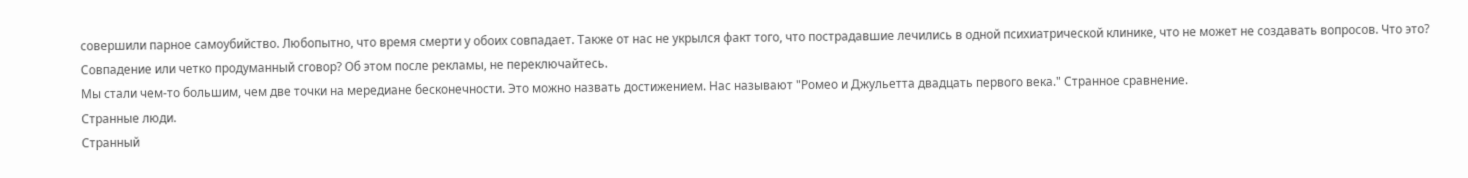совершили парное самоубийство. Любопытно, что время смерти у обоих совпадает. Также от нас не укрылся факт того, что пострадавшие лечились в одной психиатрической клинике, что не может не создавать вопросов. Что это? Совпадение или четко продуманный сговор? Об этом после рекламы, не переключайтесь.
Мы стали чем-то большим, чем две точки на мередиане бесконечности. Это можно назвать достижением. Нас называют "Ромео и Джульетта двадцать первого века." Странное сравнение.
Странные люди.
Странный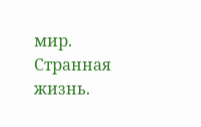мир.
Странная жизнь.